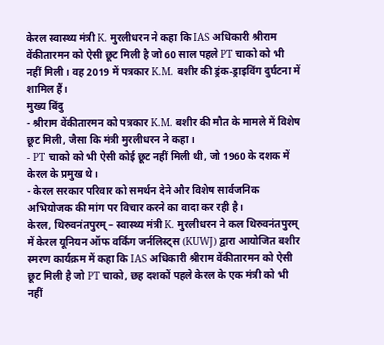केरल स्वास्थ्य मंत्री K. मुरलीधरन ने कहा कि IAS अधिकारी श्रीराम वेंकीतारमन को ऐसी छूट मिली है जो 60 साल पहले PT चाको को भी नहीं मिली। वह 2019 में पत्रकार K.M. बशीर की ड्रंक‑ड्राइविंग दुर्घटना में शामिल हैं।
मुख्य बिंदु
- श्रीराम वेंकीतारमन को पत्रकार K.M. बशीर की मौत के मामले में विशेष छूट मिली, जैसा कि मंत्री मुरलीधरन ने कहा।
- PT चाको को भी ऐसी कोई छूट नहीं मिली थी, जो 1960 के दशक में केरल के प्रमुख थे।
- केरल सरकार परिवार को समर्थन देने और विशेष सार्वजनिक अभियोजक की मांग पर विचार करने का वादा कर रही है।
केरल, थिरुवनंतपुरम् – स्वास्थ्य मंत्री K. मुरलीधरन ने कल थिरुवनंतपुरम् में केरल यूनियन ऑफ वर्किंग जर्नलिस्ट्स (KUWJ) द्वारा आयोजित बशीर स्मरण कार्यक्रम में कहा कि IAS अधिकारी श्रीराम वेंकीतारमन को ऐसी छूट मिली है जो PT चाको, छह दशकों पहले केरल के एक मंत्री को भी नहीं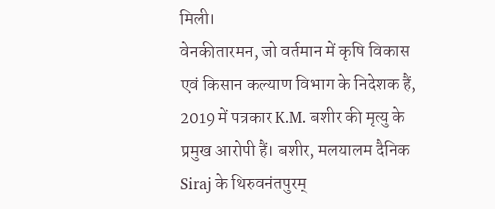मिली।
वेनकीतारमन, जो वर्तमान में कृषि विकास एवं किसान कल्याण विभाग के निदेशक हैं, 2019 में पत्रकार K.M. बशीर की मृत्यु के प्रमुख आरोपी हैं। बशीर, मलयालम दैनिक Siraj के थिरुवनंतपुरम्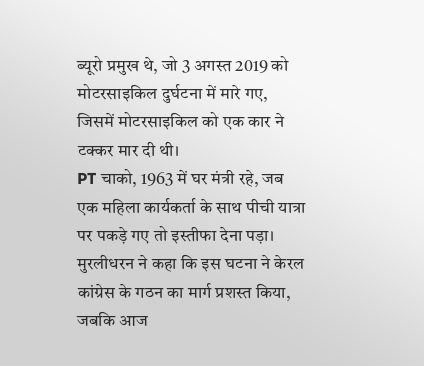ब्यूरो प्रमुख थे, जो 3 अगस्त 2019 को मोटरसाइकिल दुर्घटना में मारे गए, जिसमें मोटरसाइकिल को एक कार ने टक्कर मार दी थी।
PT चाको, 1963 में घर मंत्री रहे, जब एक महिला कार्यकर्ता के साथ पीची यात्रा पर पकड़े गए तो इस्तीफा देना पड़ा। मुरलीधरन ने कहा कि इस घटना ने केरल कांग्रेस के गठन का मार्ग प्रशस्त किया, जबकि आज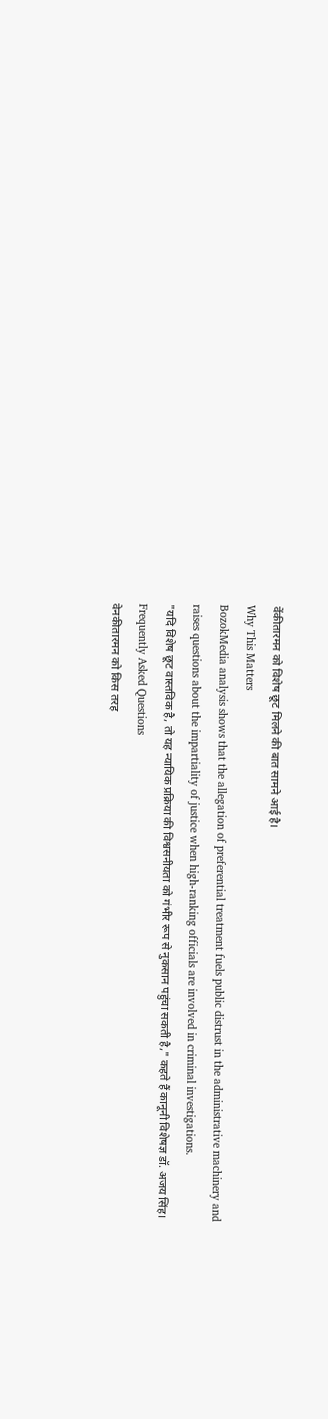वेंकीतारमन को विशेष छूट मिलने की बात सामने आई है।
Why This Matters
BozokMedia analysis shows that the allegation of preferential treatment fuels public distrust in the administrative machinery and raises questions about the impartiality of justice when high‑ranking officials are involved in criminal investigations.
"यदि विशेष छूट वास्तविक है, तो यह न्यायिक प्रक्रिया की विश्वसनीयता को गंभीर रूप से नुकसान पहुंचा सकती है," कहते हैं कानूनी विशेषज्ञ डॉ. अजय सिंह।
Frequently Asked Questions
वेनकीतारमन को किस तरह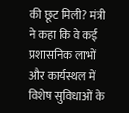की छूट मिली? मंत्री ने कहा कि वे कई प्रशासनिक लाभों और कार्यस्थल में विशेष सुविधाओं के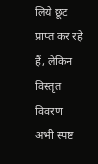लिये छूट प्राप्त कर रहे हैं, लेकिन विस्तृत विवरण अभी स्पष्ट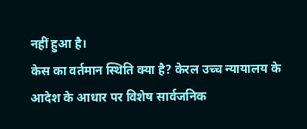नहीं हुआ है।
केस का वर्तमान स्थिति क्या है? केरल उच्च न्यायालय के आदेश के आधार पर विशेष सार्वजनिक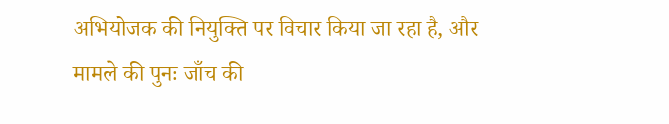अभियोजक की नियुक्ति पर विचार किया जा रहा है, और मामले की पुनः जाँच की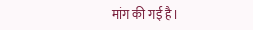मांग की गई है।